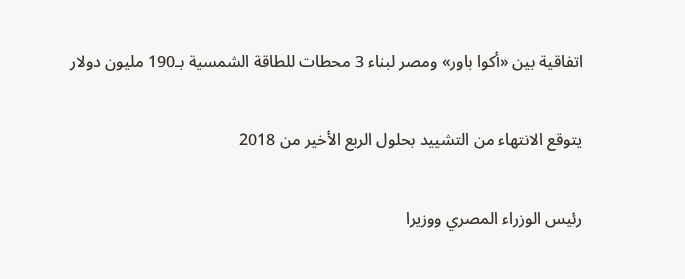اتفاقية بين «أكوا باور» ومصر لبناء 3 محطات للطاقة الشمسية بـ190 مليون دولار

يتوقع الانتهاء من التشييد بحلول الربع الأخير من 2018

رئيس الوزراء المصري ووزيرا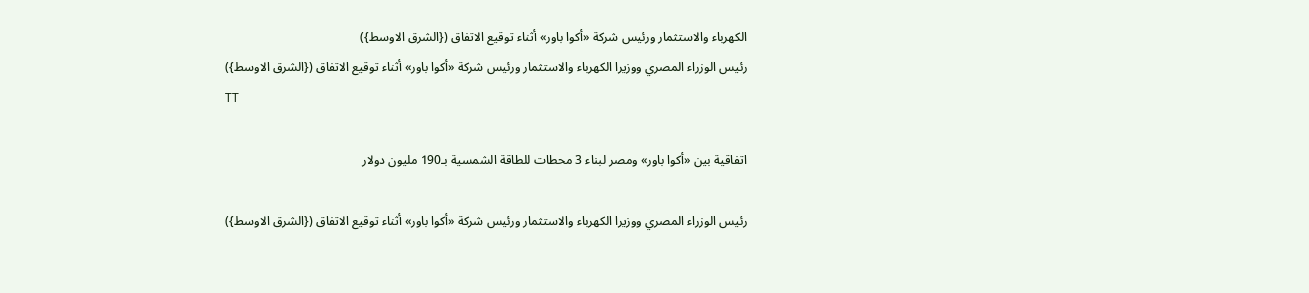الكهرباء والاستثمار ورئيس شركة «أكوا باور» أثناء توقيع الاتفاق ({الشرق الاوسط})
رئيس الوزراء المصري ووزيرا الكهرباء والاستثمار ورئيس شركة «أكوا باور» أثناء توقيع الاتفاق ({الشرق الاوسط})
TT

اتفاقية بين «أكوا باور» ومصر لبناء 3 محطات للطاقة الشمسية بـ190 مليون دولار

رئيس الوزراء المصري ووزيرا الكهرباء والاستثمار ورئيس شركة «أكوا باور» أثناء توقيع الاتفاق ({الشرق الاوسط})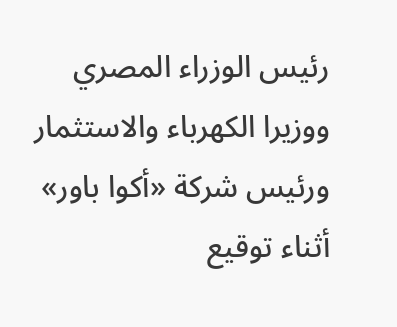رئيس الوزراء المصري ووزيرا الكهرباء والاستثمار ورئيس شركة «أكوا باور» أثناء توقيع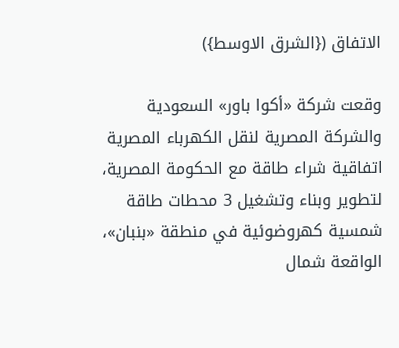الاتفاق ({الشرق الاوسط})

وقعت شركة «أكوا باور» السعودية والشركة المصرية لنقل الكهرباء المصرية اتفاقية شراء طاقة مع الحكومة المصرية، لتطوير وبناء وتشغيل 3 محطات طاقة شمسية كهروضوئية في منطقة «بنبان»، الواقعة شمال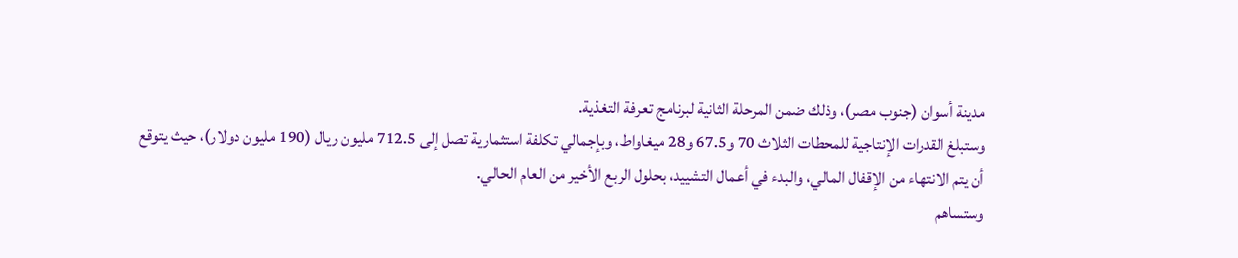مدينة أسوان (جنوب مصر)، وذلك ضمن المرحلة الثانية لبرنامج تعرفة التغذية.
وستبلغ القدرات الإنتاجية للمحطات الثلاث 70 و67.5 و28 ميغاواط، وبإجمالي تكلفة استثمارية تصل إلى 712.5 مليون ريال (190 مليون دولار)، حيث يتوقع أن يتم الانتهاء من الإقفال المالي، والبدء في أعمال التشييد، بحلول الربع الأخير من العام الحالي.
وستساهم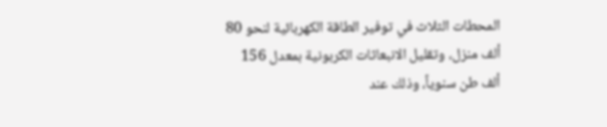المحطات الثلاث في توفير الطاقة الكهربائية لنحو 80 ألف منزل، وتقليل الانبعاثات الكربونية بمعدل 156 ألف طن سنوياً، وذلك عند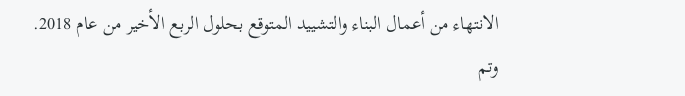الانتهاء من أعمال البناء والتشييد المتوقع بحلول الربع الأخير من عام 2018.
وتم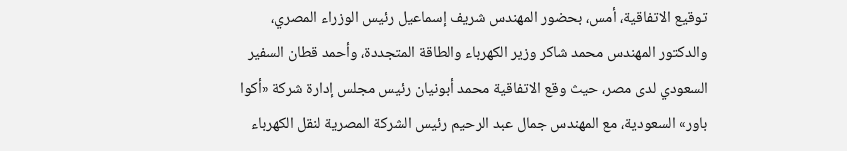توقيع الاتفاقية، أمس، بحضور المهندس شريف إسماعيل رئيس الوزراء المصري، والدكتور المهندس محمد شاكر وزير الكهرباء والطاقة المتجددة، وأحمد قطان السفير السعودي لدى مصر، حيث وقع الاتفاقية محمد أبونيان رئيس مجلس إدارة شركة «أكوا باور» السعودية، مع المهندس جمال عبد الرحيم رئيس الشركة المصرية لنقل الكهرباء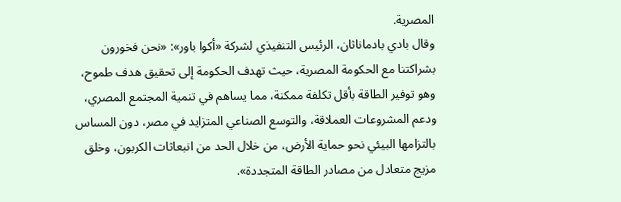المصرية.
وقال بادي بادماناثان، الرئيس التنفيذي لشركة «أكوا باور»: «نحن فخورون بشراكتنا مع الحكومة المصرية، حيث تهدف الحكومة إلى تحقيق هدف طموح، وهو توفير الطاقة بأقل تكلفة ممكنة، مما يساهم في تنمية المجتمع المصري، ودعم المشروعات العملاقة، والتوسع الصناعي المتزايد في مصر، دون المساس بالتزامها البيئي نحو حماية الأرض، من خلال الحد من انبعاثات الكربون، وخلق مزيج متعادل من مصادر الطاقة المتجددة».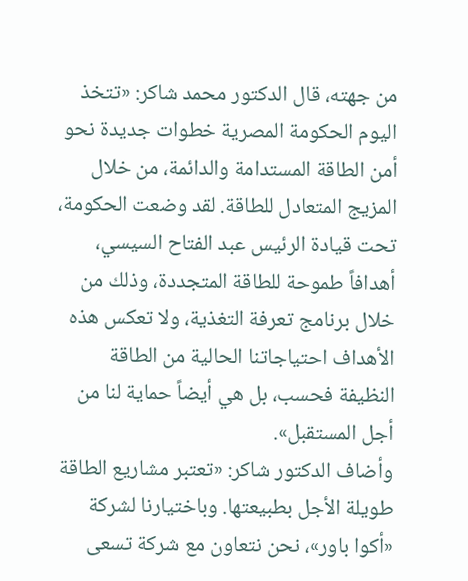من جهته، قال الدكتور محمد شاكر: «تتخذ اليوم الحكومة المصرية خطوات جديدة نحو أمن الطاقة المستدامة والدائمة، من خلال المزيج المتعادل للطاقة. لقد وضعت الحكومة، تحت قيادة الرئيس عبد الفتاح السيسي، أهدافاً طموحة للطاقة المتجددة، وذلك من خلال برنامج تعرفة التغذية، ولا تعكس هذه الأهداف احتياجاتنا الحالية من الطاقة النظيفة فحسب، بل هي أيضاً حماية لنا من أجل المستقبل».
وأضاف الدكتور شاكر: «تعتبر مشاريع الطاقة طويلة الأجل بطبيعتها. وباختيارنا لشركة «أكوا باور»، نحن نتعاون مع شركة تسعى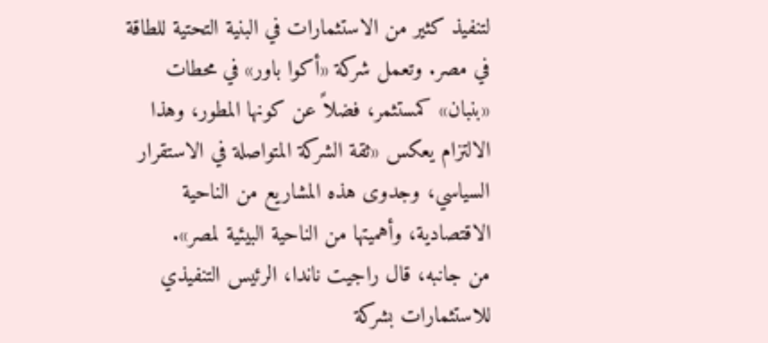لتنفيذ كثير من الاستثمارات في البنية التحتية للطاقة في مصر. وتعمل شركة «أكوا باور» في محطات «بنبان» كمستثمر، فضلاً عن كونها المطور، وهذا الالتزام يعكس «ثقة الشركة المتواصلة في الاستقرار السياسي، وجدوى هذه المشاريع من الناحية الاقتصادية، وأهميتها من الناحية البيئية لمصر».
من جانبه، قال راجيت ناندا، الرئيس التنفيذي للاستثمارات بشركة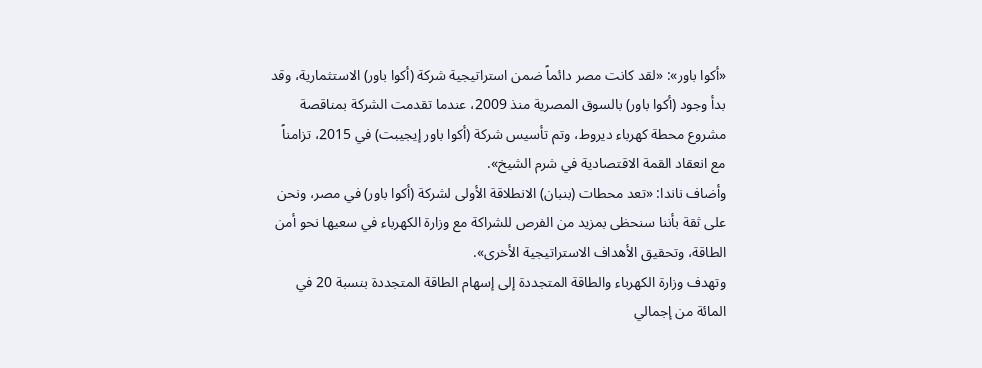«أكوا باور»: «لقد كانت مصر دائماً ضمن استراتيجية شركة (أكوا باور) الاستثمارية، وقد بدأ وجود (أكوا باور) بالسوق المصرية منذ 2009، عندما تقدمت الشركة بمناقصة مشروع محطة كهرباء ديروط، وتم تأسيس شركة (أكوا باور إيجيبت) في 2015، تزامناً مع انعقاد القمة الاقتصادية في شرم الشيخ».
وأضاف ناندا: «تعد محطات (بنبان) الانطلاقة الأولى لشركة (أكوا باور) في مصر، ونحن على ثقة بأننا سنحظى بمزيد من الفرص للشراكة مع وزارة الكهرباء في سعيها نحو أمن الطاقة، وتحقيق الأهداف الاستراتيجية الأخرى».
وتهدف وزارة الكهرباء والطاقة المتجددة إلى إسهام الطاقة المتجددة بنسبة 20 في المائة من إجمالي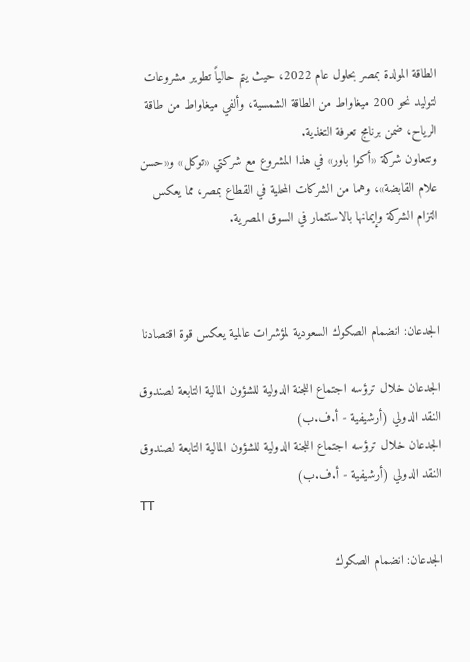الطاقة المولدة بمصر بحلول عام 2022، حيث يتم حالياً تطوير مشروعات لتوليد نحو 200 ميغاواط من الطاقة الشمسية، وألفي ميغاواط من طاقة الرياح، ضمن برنامج تعرفة التغذية.
وتتعاون شركة «أكوا باور» في هذا المشروع مع شركتي «توكل» و«حسن علام القابضة»، وهما من الشركات المحلية في القطاع بمصر، مما يعكس التزام الشركة وإيمانها بالاستثمار في السوق المصرية.



الجدعان: انضمام الصكوك السعودية لمؤشرات عالمية يعكس قوة اقتصادنا

الجدعان خلال ترؤسه اجتماع اللجنة الدولية للشؤون المالية التابعة لصندوق النقد الدولي (أرشيفية - أ.ف.ب)
الجدعان خلال ترؤسه اجتماع اللجنة الدولية للشؤون المالية التابعة لصندوق النقد الدولي (أرشيفية - أ.ف.ب)
TT

الجدعان: انضمام الصكوك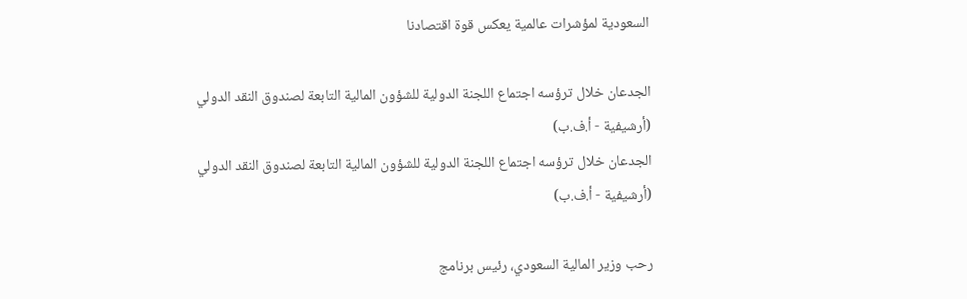السعودية لمؤشرات عالمية يعكس قوة اقتصادنا

الجدعان خلال ترؤسه اجتماع اللجنة الدولية للشؤون المالية التابعة لصندوق النقد الدولي (أرشيفية - أ.ف.ب)
الجدعان خلال ترؤسه اجتماع اللجنة الدولية للشؤون المالية التابعة لصندوق النقد الدولي (أرشيفية - أ.ف.ب)

رحب وزير المالية السعودي، رئيس برنامج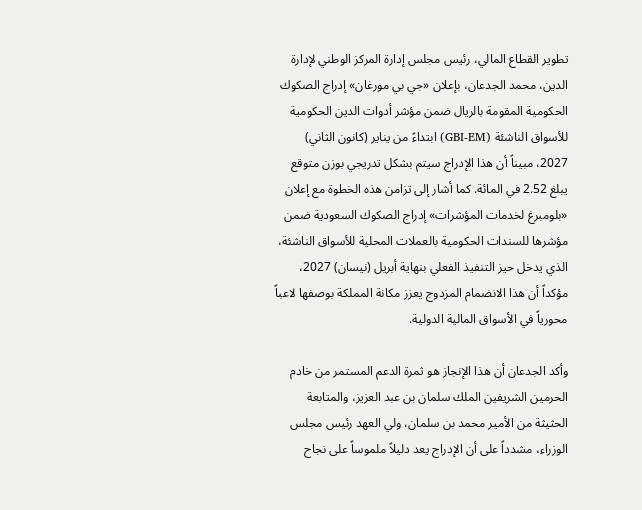تطوير القطاع المالي، رئيس مجلس إدارة المركز الوطني لإدارة الدين، محمد الجدعان، بإعلان «جي بي مورغان» إدراج الصكوك الحكومية المقومة بالريال ضمن مؤشر أدوات الدين الحكومية للأسواق الناشئة (GBI-EM) ابتداءً من يناير (كانون الثاني) 2027، مبيناً أن هذا الإدراج سيتم بشكل تدريجي بوزن متوقع يبلغ 2.52 في المائة. كما أشار إلى تزامن هذه الخطوة مع إعلان «بلومبرغ لخدمات المؤشرات» إدراج الصكوك السعودية ضمن مؤشرها للسندات الحكومية بالعملات المحلية للأسواق الناشئة، الذي يدخل حيز التنفيذ الفعلي بنهاية أبريل (نيسان) 2027، مؤكداً أن هذا الانضمام المزدوج يعزز مكانة المملكة بوصفها لاعباً محورياً في الأسواق المالية الدولية.

وأكد الجدعان أن هذا الإنجاز هو ثمرة الدعم المستمر من خادم الحرمين الشريفين الملك سلمان بن عبد العزيز، والمتابعة الحثيثة من الأمير محمد بن سلمان، ولي العهد رئيس مجلس الوزراء، مشدداً على أن الإدراج يعد دليلاً ملموساً على نجاح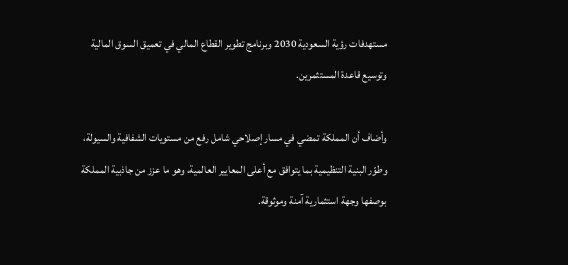مستهدفات رؤية السعودية 2030 وبرنامج تطوير القطاع المالي في تعميق السوق المالية وتوسيع قاعدة المستثمرين.

وأضاف أن المملكة تمضي في مسار إصلاحي شامل رفع من مستويات الشفافية والسيولة، وطوّر البنية التنظيمية بما يتوافق مع أعلى المعايير العالمية، وهو ما عزز من جاذبية المملكة بوصفها وجهة استثمارية آمنة وموثوقة.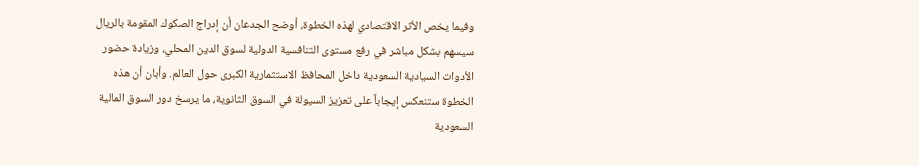وفيما يخص الأثر الاقتصادي لهذه الخطوة، أوضح الجدعان أن إدراج الصكوك المقومة بالريال سيسهم بشكل مباشر في رفع مستوى التنافسية الدولية لسوق الدين المحلي، وزيادة حضور الأدوات السيادية السعودية داخل المحافظ الاستثمارية الكبرى حول العالم. وأبان أن هذه الخطوة ستنعكس إيجاباً على تعزيز السيولة في السوق الثانوية، ما يرسخ دور السوق المالية السعودية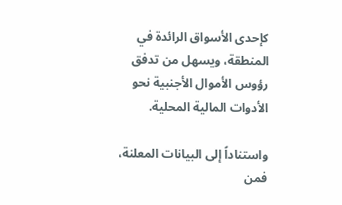كإحدى الأسواق الرائدة في المنطقة، ويسهل من تدفق رؤوس الأموال الأجنبية نحو الأدوات المالية المحلية.

واستناداً إلى البيانات المعلنة، فمن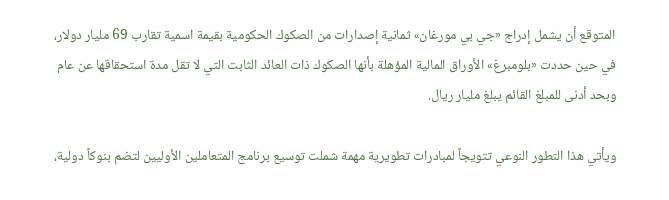المتوقع أن يشمل إدراج «جي بي مورغان» ثمانية إصدارات من الصكوك الحكومية بقيمة اسمية تقارب 69 مليار دولار، في حين حددت «بلومبرغ» الأوراق المالية المؤهلة بأنها الصكوك ذات العائد الثابت التي لا تقل مدة استحقاقها عن عام وبحد أدنى للمبلغ القائم يبلغ مليار ريال.

ويأتي هذا التطور النوعي تتويجاً لمبادرات تطويرية مهمة شملت توسيع برنامج المتعاملين الأوليين لتضم بنوكاً دولية،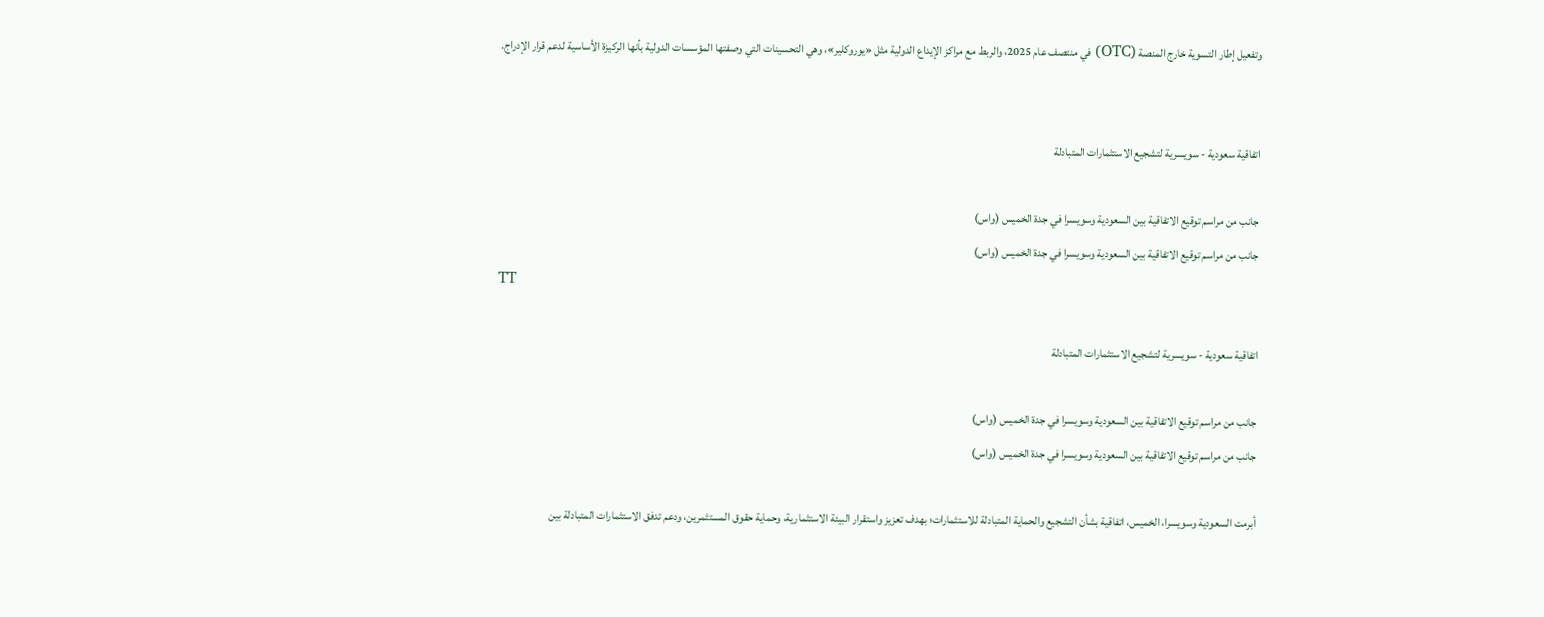وتفعيل إطار التسوية خارج المنصة (OTC) في منتصف عام 2025، والربط مع مراكز الإيداع الدولية مثل «يوروكلير»، وهي التحسينات التي وصفتها المؤسسات الدولية بأنها الركيزة الأساسية لدعم قرار الإدراج.


اتفاقية سعودية - سويسرية لتشجيع الاستثمارات المتبادلة

جانب من مراسم توقيع الاتفاقية بين السعودية وسويسرا في جدة الخميس (واس)
جانب من مراسم توقيع الاتفاقية بين السعودية وسويسرا في جدة الخميس (واس)
TT

اتفاقية سعودية - سويسرية لتشجيع الاستثمارات المتبادلة

جانب من مراسم توقيع الاتفاقية بين السعودية وسويسرا في جدة الخميس (واس)
جانب من مراسم توقيع الاتفاقية بين السعودية وسويسرا في جدة الخميس (واس)

أبرمت السعودية وسويسرا، الخميس، اتفاقية بشأن التشجيع والحماية المتبادلة للاستثمارات؛ بهدف تعزيز واستقرار البيئة الاستثمارية، وحماية حقوق المستثمرين، ودعم تدفق الاستثمارات المتبادلة بين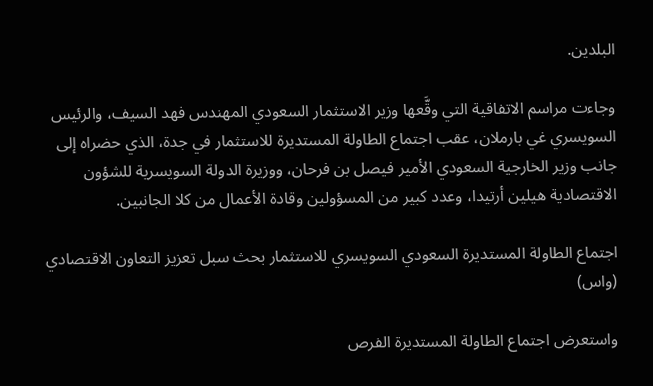البلدين.

وجاءت مراسم الاتفاقية التي وقَّعها وزير الاستثمار السعودي المهندس فهد السيف، والرئيس السويسري غي بارملان، عقب اجتماع الطاولة المستديرة للاستثمار في جدة، الذي حضراه إلى جانب وزير الخارجية السعودي الأمير فيصل بن فرحان، ووزيرة الدولة السويسرية للشؤون الاقتصادية هيلين أرتيدا، وعدد كبير من المسؤولين وقادة الأعمال من كلا الجانبين.

اجتماع الطاولة المستديرة السعودي السويسري للاستثمار بحث سبل تعزيز التعاون الاقتصادي (واس)

واستعرض اجتماع الطاولة المستديرة الفرص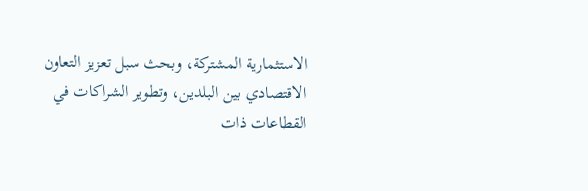الاستثمارية المشتركة، وبحث سبل تعزيز التعاون الاقتصادي بين البلدين، وتطوير الشراكات في القطاعات ذات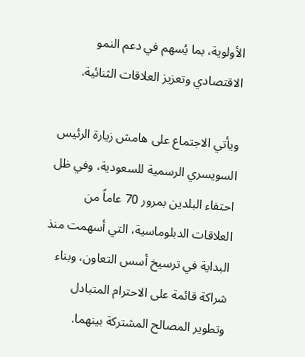الأولوية، بما يُسهم في دعم النمو الاقتصادي وتعزيز العلاقات الثنائية.

ويأتي الاجتماع على هامش زيارة الرئيس السويسري الرسمية للسعودية، وفي ظل احتفاء البلدين بمرور 70 عاماً من العلاقات الدبلوماسية، التي أسهمت منذ البداية في ترسيخ أسس التعاون، وبناء شراكة قائمة على الاحترام المتبادل وتطوير المصالح المشتركة بينهما.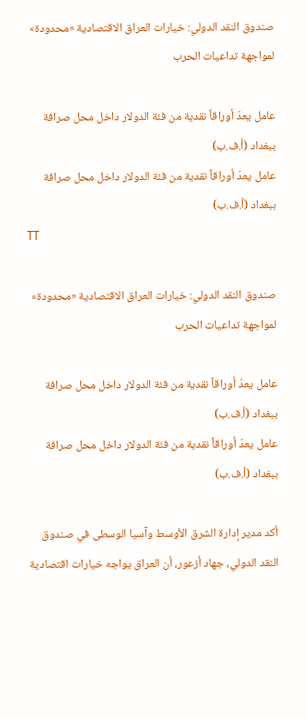صندوق النقد الدولي: خيارات العراق الاقتصادية «محدودة» لمواجهة تداعيات الحرب

عامل يعدّ أوراقاً نقدية من فئة الدولار داخل محل صرافة ببغداد (أ.ف.ب)
عامل يعدّ أوراقاً نقدية من فئة الدولار داخل محل صرافة ببغداد (أ.ف.ب)
TT

صندوق النقد الدولي: خيارات العراق الاقتصادية «محدودة» لمواجهة تداعيات الحرب

عامل يعدّ أوراقاً نقدية من فئة الدولار داخل محل صرافة ببغداد (أ.ف.ب)
عامل يعدّ أوراقاً نقدية من فئة الدولار داخل محل صرافة ببغداد (أ.ف.ب)

أكد مدير إدارة الشرق الأوسط وآسيا الوسطى في صندوق النقد الدولي، جهاد أزعور، أن العراق يواجه خيارات اقتصادية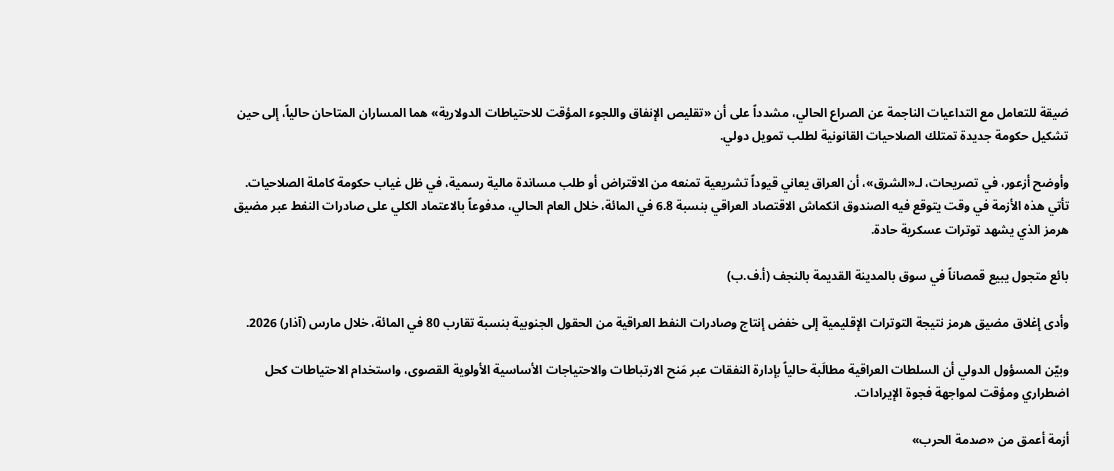ضيقة للتعامل مع التداعيات الناجمة عن الصراع الحالي، مشدداً على أن «تقليص الإنفاق واللجوء المؤقت للاحتياطات الدولارية» هما المساران المتاحان حالياً، إلى حين تشكيل حكومة جديدة تمتلك الصلاحيات القانونية لطلب تمويل دولي.

وأوضح أزعور، في تصريحات، لـ«الشرق»، أن العراق يعاني قيوداً تشريعية تمنعه من الاقتراض أو طلب مساندة مالية رسمية، في ظل غياب حكومة كاملة الصلاحيات. تأتي هذه الأزمة في وقت يتوقع فيه الصندوق انكماش الاقتصاد العراقي بنسبة 6.8 في المائة، خلال العام الحالي، مدفوعاً بالاعتماد الكلي على صادرات النفط عبر مضيق هرمز الذي يشهد توترات عسكرية حادة.

بائع متجول يبيع قمصاناً في سوق بالمدينة القديمة بالنجف (أ.ف.ب)

وأدى إغلاق مضيق هرمز نتيجة التوترات الإقليمية إلى خفض إنتاج وصادرات النفط العراقية من الحقول الجنوبية بنسبة تقارب 80 في المائة، خلال مارس (آذار) 2026.

وبيّن المسؤول الدولي أن السلطات العراقية مطالَبة حالياً بإدارة النفقات عبر مَنح الارتباطات والاحتياجات الأساسية الأولوية القصوى، واستخدام الاحتياطات كحل اضطراري ومؤقت لمواجهة فجوة الإيرادات.

أزمة أعمق من «صدمة الحرب»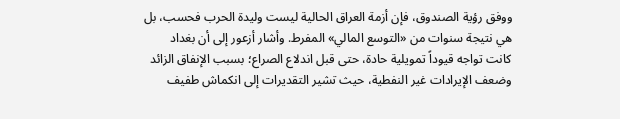ووفق رؤية الصندوق، فإن أزمة العراق الحالية ليست وليدة الحرب فحسب، بل هي نتيجة سنوات من «التوسع المالي» المفرط. وأشار أزعور إلى أن بغداد كانت تواجه قيوداً تمويلية حادة، حتى قبل اندلاع الصراع؛ بسبب الإنفاق الزائد وضعف الإيرادات غير النفطية، حيث تشير التقديرات إلى انكماش طفيف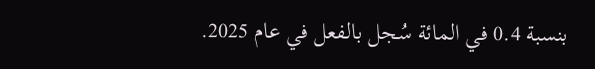بنسبة 0.4 في المائة سُجل بالفعل في عام 2025.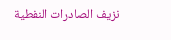نزيف الصادرات النفطية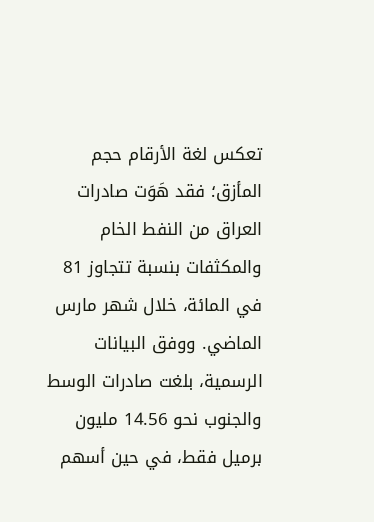تعكس لغة الأرقام حجم المأزق؛ فقد هَوَت صادرات العراق من النفط الخام والمكثفات بنسبة تتجاوز 81 في المائة، خلال شهر مارس الماضي. ووفق البيانات الرسمية، بلغت صادرات الوسط والجنوب نحو 14.56 مليون برميل فقط، في حين أسهم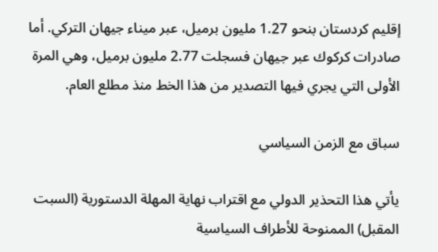إقليم كردستان بنحو 1.27 مليون برميل، عبر ميناء جيهان التركي. أما صادرات كركوك عبر جيهان فسجلت 2.77 مليون برميل، وهي المرة الأولى التي يجري فيها التصدير من هذا الخط منذ مطلع العام.

سباق مع الزمن السياسي

يأتي هذا التحذير الدولي مع اقتراب نهاية المهلة الدستورية (السبت المقبل) الممنوحة للأطراف السياسية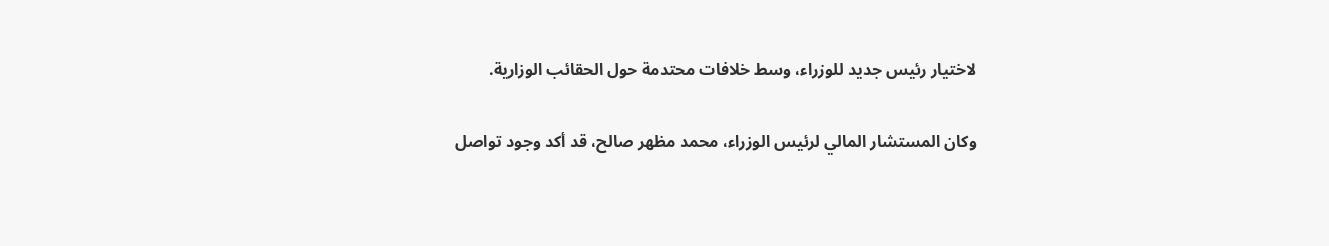لاختيار رئيس جديد للوزراء، وسط خلافات محتدمة حول الحقائب الوزارية.

وكان المستشار المالي لرئيس الوزراء، محمد مظهر صالح، قد أكد وجود تواصل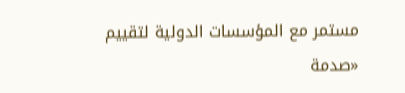مستمر مع المؤسسات الدولية لتقييم «صدمة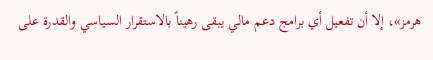هرمز»، إلا أن تفعيل أي برامج دعم مالي يبقى رهيناً بالاستقرار السياسي والقدرة على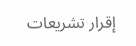إقرار تشريعات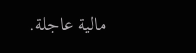مالية عاجلة.